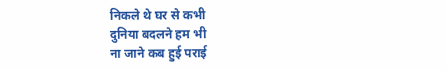निकले थे घर से कभी
दुनिया बदलने हम भी
ना जाने कब हुई पराई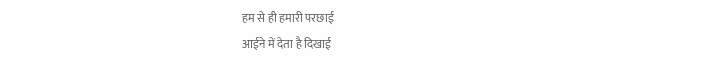हम से ही हमारी परछाई
आईने में देता है दिखाई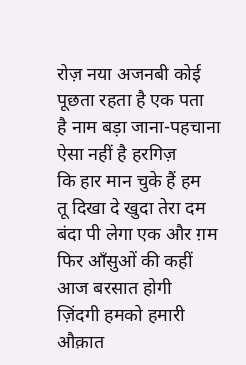रोज़ नया अजनबी कोई
पूछता रहता है एक पता
है नाम बड़ा जाना-पहचाना
ऐसा नहीं है हरगिज़
कि हार मान चुके हैं हम
तू दिखा दे खुदा तेरा दम
बंदा पी लेगा एक और ग़म
फिर आँसुओं की कहीं
आज बरसात होगी
ज़िंदगी हमको हमारी
औक़ात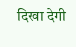दिखा देगी